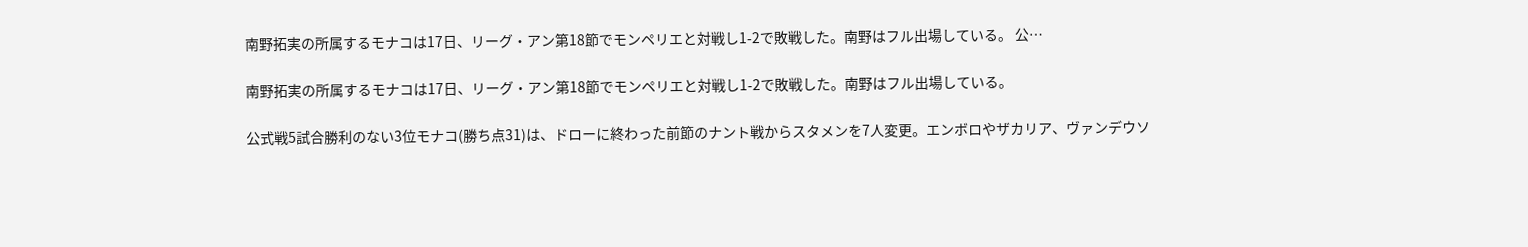南野拓実の所属するモナコは17日、リーグ・アン第18節でモンペリエと対戦し1-2で敗戦した。南野はフル出場している。 公…

南野拓実の所属するモナコは17日、リーグ・アン第18節でモンペリエと対戦し1-2で敗戦した。南野はフル出場している。

公式戦5試合勝利のない3位モナコ(勝ち点31)は、ドローに終わった前節のナント戦からスタメンを7人変更。エンボロやザカリア、ヴァンデウソ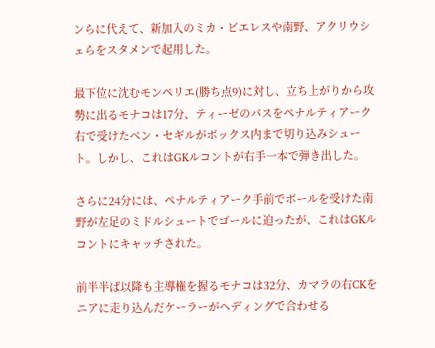ンらに代えて、新加入のミカ・ビエレスや南野、アクリウシェらをスタメンで起用した。

最下位に沈むモンペリエ(勝ち点9)に対し、立ち上がりから攻勢に出るモナコは17分、ティーゼのパスをペナルティアーク右で受けたベン・セギルがボックス内まで切り込みシュート。しかし、これはGKルコントが右手一本で弾き出した。

さらに24分には、ペナルティアーク手前でボールを受けた南野が左足のミドルシュートでゴールに迫ったが、これはGKルコントにキャッチされた。

前半半ば以降も主導権を握るモナコは32分、カマラの右CKをニアに走り込んだケーラーがヘディングで合わせる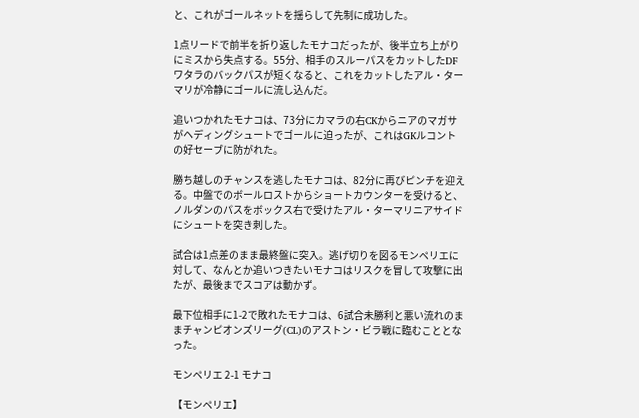と、これがゴールネットを揺らして先制に成功した。

1点リードで前半を折り返したモナコだったが、後半立ち上がりにミスから失点する。55分、相手のスルーパスをカットしたDFワタラのバックパスが短くなると、これをカットしたアル・ターマリが冷静にゴールに流し込んだ。

追いつかれたモナコは、73分にカマラの右CKからニアのマガサがヘディングシュートでゴールに迫ったが、これはGKルコントの好セーブに防がれた。

勝ち越しのチャンスを逃したモナコは、82分に再びピンチを迎える。中盤でのボールロストからショートカウンターを受けると、ノルダンのパスをボックス右で受けたアル・ターマリニアサイドにシュートを突き刺した。

試合は1点差のまま最終盤に突入。逃げ切りを図るモンペリエに対して、なんとか追いつきたいモナコはリスクを冒して攻撃に出たが、最後までスコアは動かず。

最下位相手に1-2で敗れたモナコは、6試合未勝利と悪い流れのままチャンピオンズリーグ(CL)のアストン・ビラ戦に臨むこととなった。

モンペリエ 2-1 モナコ

【モンペリエ】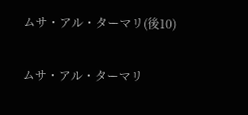ムサ・アル・ターマリ(後10)

ムサ・アル・ターマリ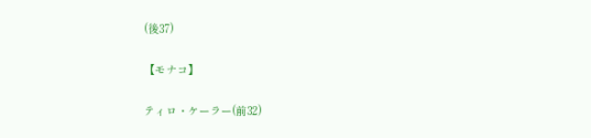(後37)

【モナコ】

ティロ・ケーラー(前32)